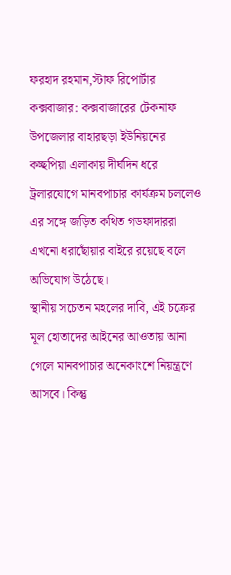ফরহাদ রহমান,স্টাফ রিপোর্টার কক্সবাজার: কক্সবাজারের টেকনাফ উপজেলার বাহারছড়া ইউনিয়নের কচ্ছপিয়া এলাকায় দীর্ঘদিন ধরে ট্রলারযোগে মানবপাচার কার্যক্রম চললেও এর সঙ্গে জড়িত কথিত গডফাদাররা এখনো ধরাছোঁয়ার বাইরে রয়েছে বলে অভিযোগ উঠেছে।
স্থানীয় সচেতন মহলের দাবি, এই চক্রের মূল হোতাদের আইনের আওতায় আনা গেলে মানবপাচার অনেকাংশে নিয়ন্ত্রণে আসবে। কিন্তু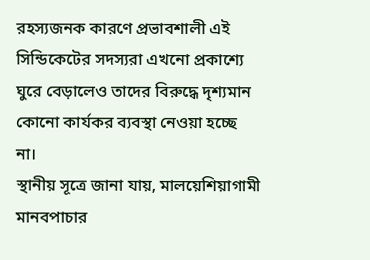রহস্যজনক কারণে প্রভাবশালী এই সিন্ডিকেটের সদস্যরা এখনো প্রকাশ্যে ঘুরে বেড়ালেও তাদের বিরুদ্ধে দৃশ্যমান কোনো কার্যকর ব্যবস্থা নেওয়া হচ্ছে না।
স্থানীয় সূত্রে জানা যায়, মালয়েশিয়াগামী মানবপাচার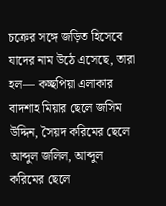চক্রের সঙ্গে জড়িত হিসেবে যাদের নাম উঠে এসেছে, তারা হল— কচ্ছপিয়া এলাকার বাদশাহ মিয়ার ছেলে জসিম উদ্দিন, সৈয়দ করিমের ছেলে আব্দুল জলিল, আব্দুল করিমের ছেলে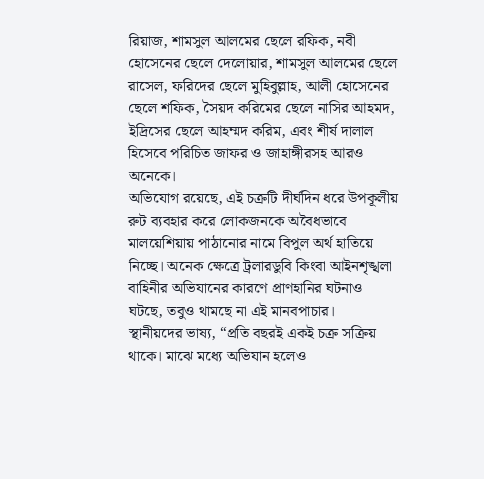রিয়াজ, শামসুল আলমের ছেলে রফিক, নবী হোসেনের ছেলে দেলোয়ার, শামসুল আলমের ছেলে রাসেল, ফরিদের ছেলে মুহিবুল্লাহ, আলী হোসেনের ছেলে শফিক, সৈয়দ করিমের ছেলে নাসির আহমদ, ইদ্রিসের ছেলে আহম্মদ করিম, এবং শীর্ষ দালাল হিসেবে পরিচিত জাফর ও জাহাঙ্গীরসহ আরও অনেকে।
অভিযোগ রয়েছে, এই চক্রটি দীর্ঘদিন ধরে উপকূলীয় রুট ব্যবহার করে লোকজনকে অবৈধভাবে মালয়েশিয়ায় পাঠানোর নামে বিপুল অর্থ হাতিয়ে নিচ্ছে। অনেক ক্ষেত্রে ট্রলারডুবি কিংবা আইনশৃঙ্খলা বাহিনীর অভিযানের কারণে প্রাণহানির ঘটনাও ঘটছে, তবুও থামছে না এই মানবপাচার।
স্থানীয়দের ভাষ্য, “প্রতি বছরই একই চক্র সক্রিয় থাকে। মাঝে মধ্যে অভিযান হলেও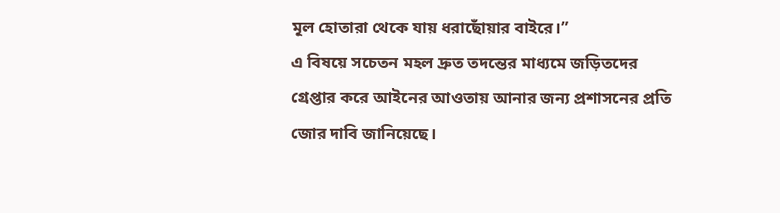মূল হোতারা থেকে যায় ধরাছোঁয়ার বাইরে।”
এ বিষয়ে সচেতন মহল দ্রুত তদন্তের মাধ্যমে জড়িতদের গ্রেপ্তার করে আইনের আওতায় আনার জন্য প্রশাসনের প্রতি জোর দাবি জানিয়েছে।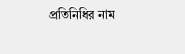প্রতিনিধির নাম